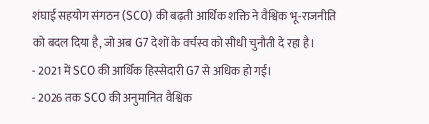शंघाई सहयोग संगठन (SCO) की बढ़ती आर्थिक शक्ति ने वैश्विक भू-राजनीति को बदल दिया है, जो अब G7 देशों के वर्चस्व को सीधी चुनौती दे रहा है।
- 2021 में SCO की आर्थिक हिस्सेदारी G7 से अधिक हो गई।
- 2026 तक SCO की अनुमानित वैश्विक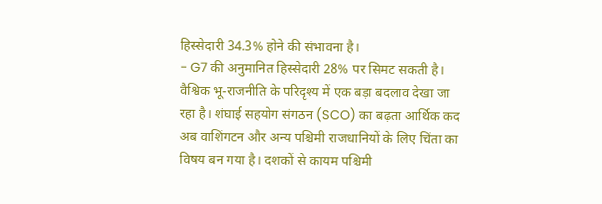हिस्सेदारी 34.3% होने की संभावना है।
- G7 की अनुमानित हिस्सेदारी 28% पर सिमट सकती है।
वैश्विक भू-राजनीति के परिदृश्य में एक बड़ा बदलाव देखा जा रहा है। शंघाई सहयोग संगठन (SCO) का बढ़ता आर्थिक कद अब वाशिंगटन और अन्य पश्चिमी राजधानियों के लिए चिंता का विषय बन गया है। दशकों से कायम पश्चिमी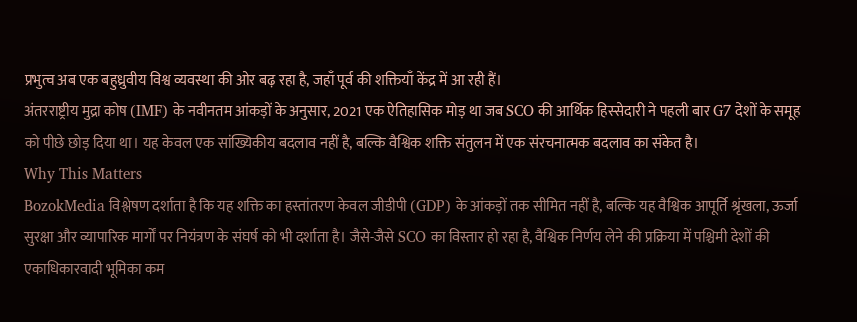प्रभुत्व अब एक बहुध्रुवीय विश्व व्यवस्था की ओर बढ़ रहा है, जहाँ पूर्व की शक्तियाँ केंद्र में आ रही हैं।
अंतरराष्ट्रीय मुद्रा कोष (IMF) के नवीनतम आंकड़ों के अनुसार, 2021 एक ऐतिहासिक मोड़ था जब SCO की आर्थिक हिस्सेदारी ने पहली बार G7 देशों के समूह को पीछे छोड़ दिया था। यह केवल एक सांख्यिकीय बदलाव नहीं है, बल्कि वैश्विक शक्ति संतुलन में एक संरचनात्मक बदलाव का संकेत है।
Why This Matters
BozokMedia विश्लेषण दर्शाता है कि यह शक्ति का हस्तांतरण केवल जीडीपी (GDP) के आंकड़ों तक सीमित नहीं है, बल्कि यह वैश्विक आपूर्ति श्रृंखला, ऊर्जा सुरक्षा और व्यापारिक मार्गों पर नियंत्रण के संघर्ष को भी दर्शाता है। जैसे-जैसे SCO का विस्तार हो रहा है, वैश्विक निर्णय लेने की प्रक्रिया में पश्चिमी देशों की एकाधिकारवादी भूमिका कम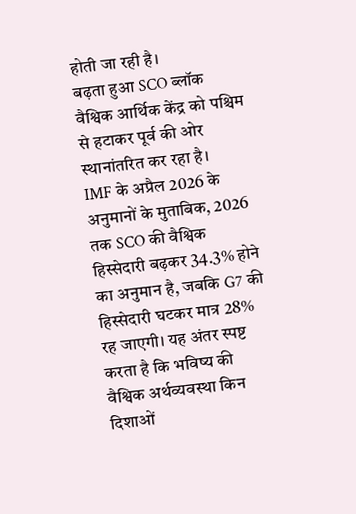होती जा रही है।
बढ़ता हुआ SCO ब्लॉक वैश्विक आर्थिक केंद्र को पश्चिम से हटाकर पूर्व की ओर स्थानांतरित कर रहा है।
IMF के अप्रैल 2026 के अनुमानों के मुताबिक, 2026 तक SCO की वैश्विक हिस्सेदारी बढ़कर 34.3% होने का अनुमान है, जबकि G7 की हिस्सेदारी घटकर मात्र 28% रह जाएगी। यह अंतर स्पष्ट करता है कि भविष्य की वैश्विक अर्थव्यवस्था किन दिशाओं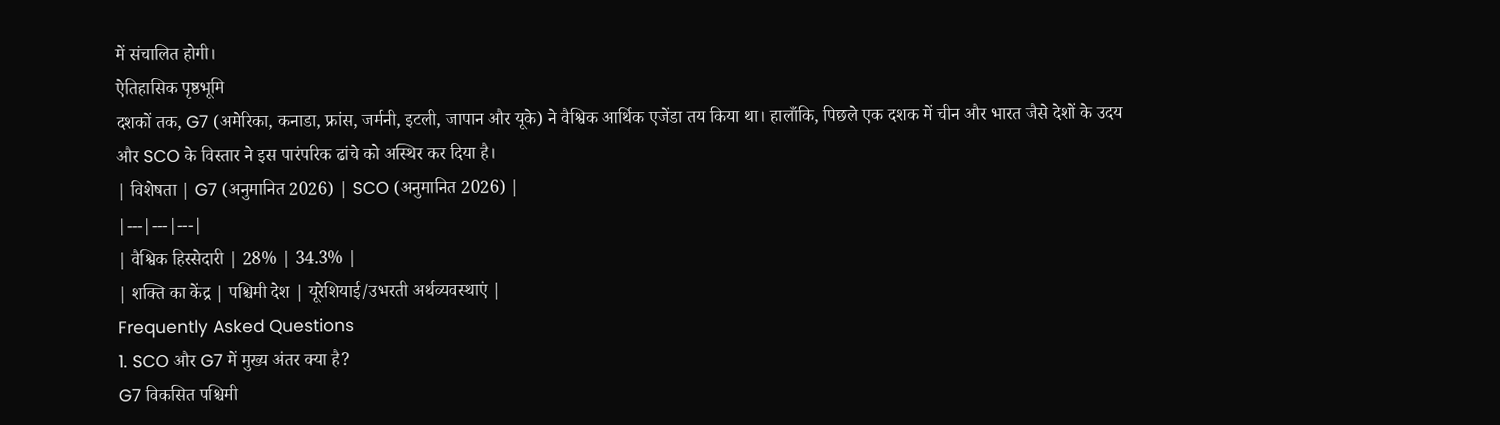में संचालित होगी।
ऐतिहासिक पृष्ठभूमि
दशकों तक, G7 (अमेरिका, कनाडा, फ्रांस, जर्मनी, इटली, जापान और यूके) ने वैश्विक आर्थिक एजेंडा तय किया था। हालाँकि, पिछले एक दशक में चीन और भारत जैसे देशों के उदय और SCO के विस्तार ने इस पारंपरिक ढांचे को अस्थिर कर दिया है।
| विशेषता | G7 (अनुमानित 2026) | SCO (अनुमानित 2026) |
|---|---|---|
| वैश्विक हिस्सेदारी | 28% | 34.3% |
| शक्ति का केंद्र | पश्चिमी देश | यूरेशियाई/उभरती अर्थव्यवस्थाएं |
Frequently Asked Questions
1. SCO और G7 में मुख्य अंतर क्या है?
G7 विकसित पश्चिमी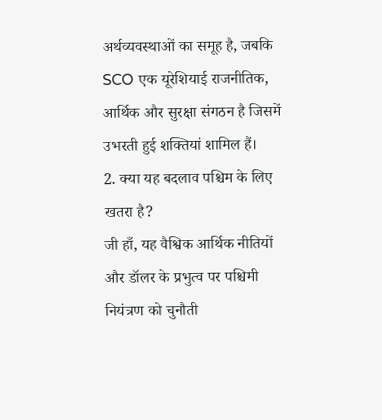अर्थव्यवस्थाओं का समूह है, जबकि SCO एक यूरेशियाई राजनीतिक, आर्थिक और सुरक्षा संगठन है जिसमें उभरती हुई शक्तियां शामिल हैं।
2. क्या यह बदलाव पश्चिम के लिए खतरा है?
जी हाँ, यह वैश्विक आर्थिक नीतियों और डॉलर के प्रभुत्व पर पश्चिमी नियंत्रण को चुनौती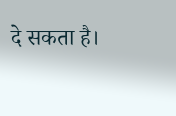दे सकता है।